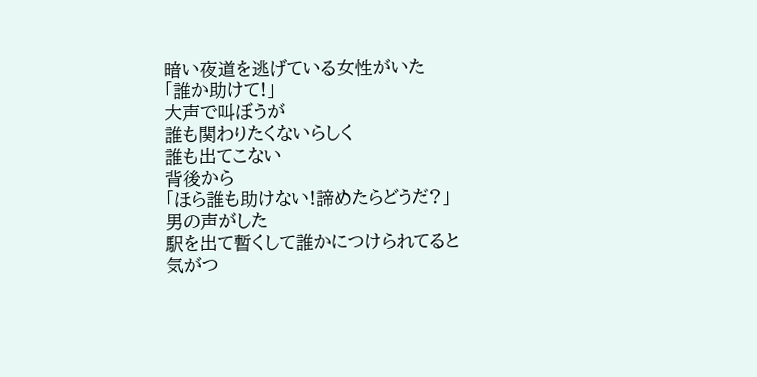暗い夜道を逃げている女性がいた
「誰か助けて!」
大声で叫ぼうが
誰も関わりたくないらしく
誰も出てこない
背後から
「ほら誰も助けない!諦めたらどうだ?」
男の声がした
駅を出て暫くして誰かにつけられてると
気がつ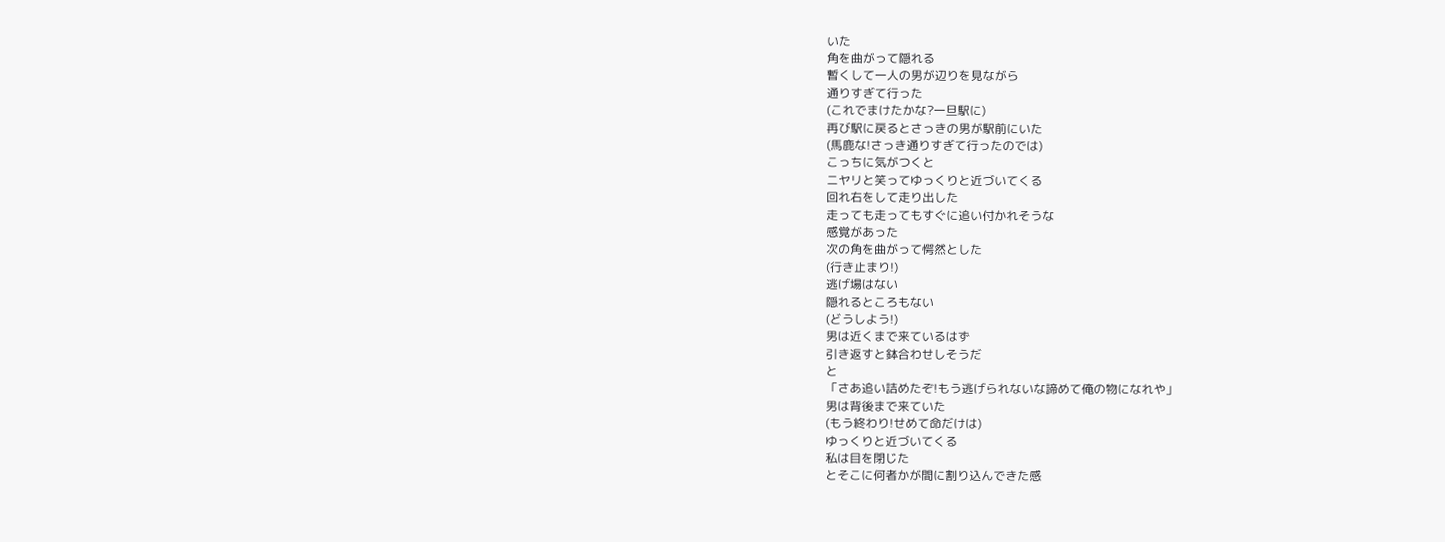いた
角を曲がって隠れる
暫くして一人の男が辺りを見ながら
通りすぎて行った
(これでまけたかな?一旦駅に)
再び駅に戻るとさっきの男が駅前にいた
(馬鹿な!さっき通りすぎて行ったのでは)
こっちに気がつくと
ニヤリと笑ってゆっくりと近づいてくる
回れ右をして走り出した
走っても走ってもすぐに追い付かれそうな
感覚があった
次の角を曲がって愕然とした
(行き止まり!)
逃げ場はない
隠れるところもない
(どうしよう!)
男は近くまで来ているはず
引き返すと鉢合わせしそうだ
と
「さあ追い詰めたぞ!もう逃げられないな諦めて俺の物になれや」
男は背後まで来ていた
(もう終わり!せめて命だけは)
ゆっくりと近づいてくる
私は目を閉じた
とそこに何者かが間に割り込んできた感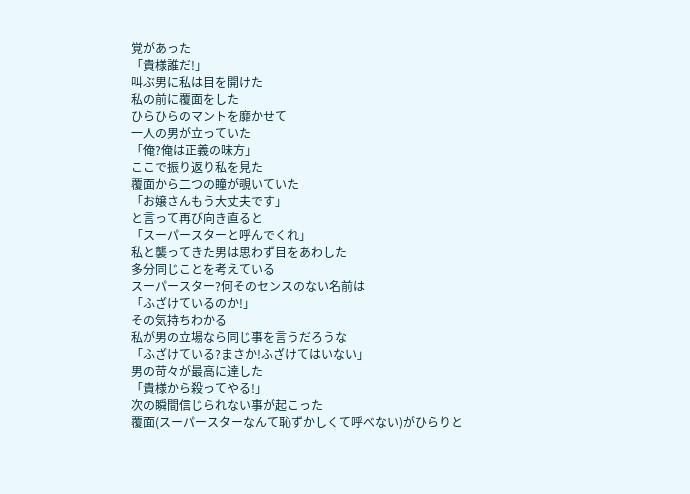覚があった
「貴様誰だ!」
叫ぶ男に私は目を開けた
私の前に覆面をした
ひらひらのマントを靡かせて
一人の男が立っていた
「俺?俺は正義の味方」
ここで振り返り私を見た
覆面から二つの瞳が覗いていた
「お嬢さんもう大丈夫です」
と言って再び向き直ると
「スーパースターと呼んでくれ」
私と襲ってきた男は思わず目をあわした
多分同じことを考えている
スーパースター?何そのセンスのない名前は
「ふざけているのか!」
その気持ちわかる
私が男の立場なら同じ事を言うだろうな
「ふざけている?まさか!ふざけてはいない」
男の苛々が最高に達した
「貴様から殺ってやる!」
次の瞬間信じられない事が起こった
覆面(スーパースターなんて恥ずかしくて呼べない)がひらりと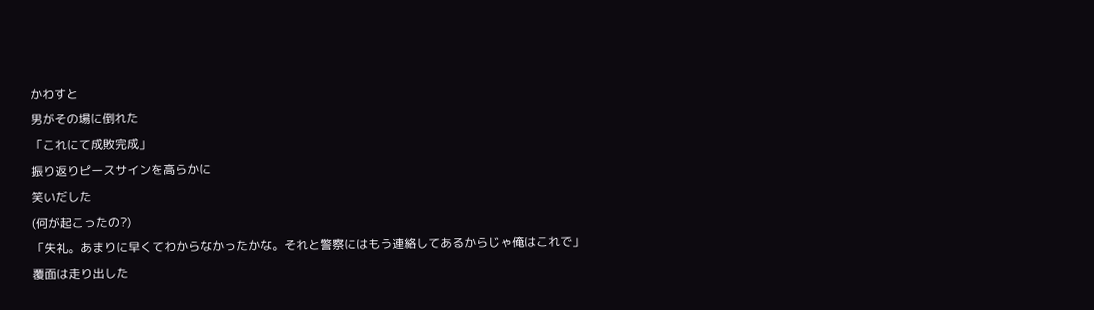かわすと
男がその場に倒れた
「これにて成敗完成」
振り返りピースサインを高らかに
笑いだした
(何が起こったの?)
「失礼。あまりに早くてわからなかったかな。それと警察にはもう連絡してあるからじゃ俺はこれで」
覆面は走り出した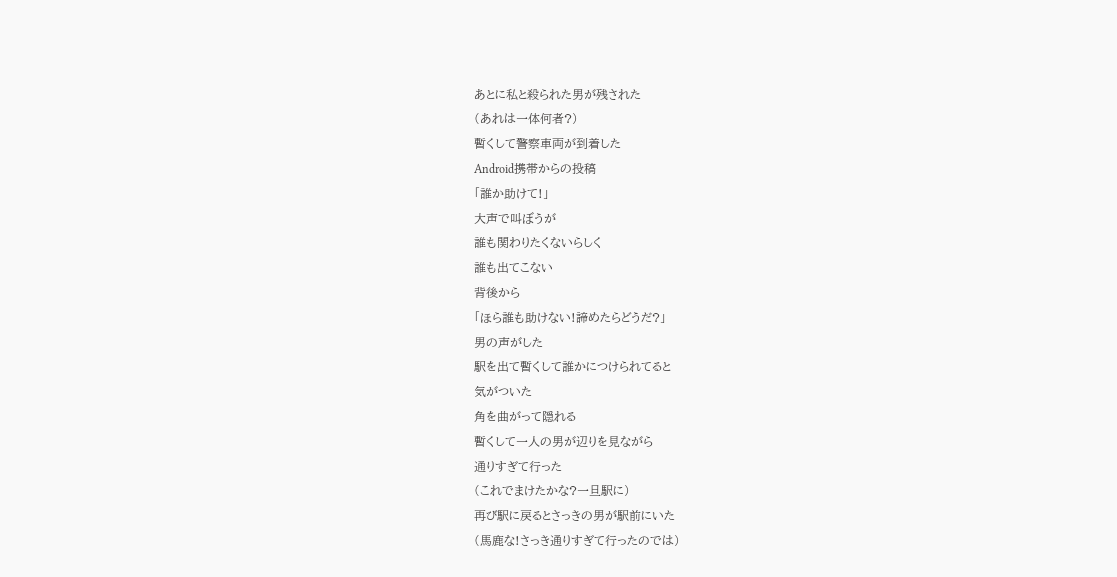あとに私と殺られた男が残された
(あれは一体何者?)
暫くして警察車両が到着した
Android携帯からの投稿
「誰か助けて!」
大声で叫ぼうが
誰も関わりたくないらしく
誰も出てこない
背後から
「ほら誰も助けない!諦めたらどうだ?」
男の声がした
駅を出て暫くして誰かにつけられてると
気がついた
角を曲がって隠れる
暫くして一人の男が辺りを見ながら
通りすぎて行った
(これでまけたかな?一旦駅に)
再び駅に戻るとさっきの男が駅前にいた
(馬鹿な!さっき通りすぎて行ったのでは)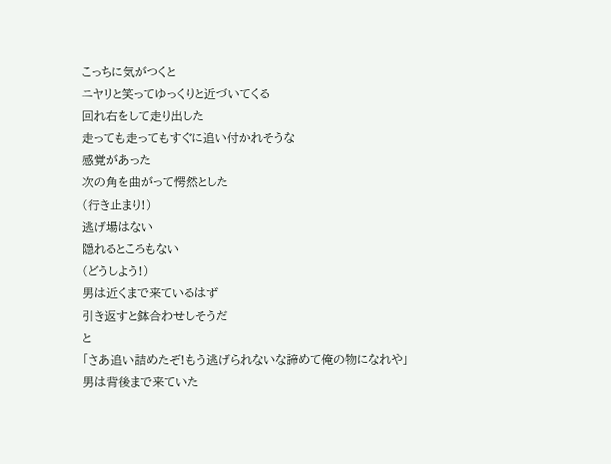こっちに気がつくと
ニヤリと笑ってゆっくりと近づいてくる
回れ右をして走り出した
走っても走ってもすぐに追い付かれそうな
感覚があった
次の角を曲がって愕然とした
(行き止まり!)
逃げ場はない
隠れるところもない
(どうしよう!)
男は近くまで来ているはず
引き返すと鉢合わせしそうだ
と
「さあ追い詰めたぞ!もう逃げられないな諦めて俺の物になれや」
男は背後まで来ていた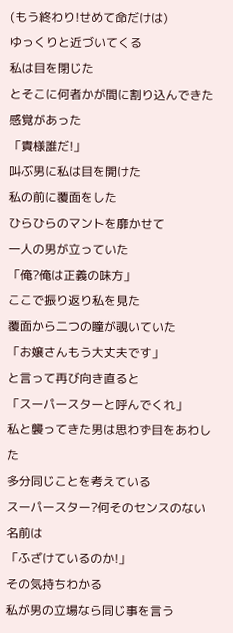(もう終わり!せめて命だけは)
ゆっくりと近づいてくる
私は目を閉じた
とそこに何者かが間に割り込んできた感覚があった
「貴様誰だ!」
叫ぶ男に私は目を開けた
私の前に覆面をした
ひらひらのマントを靡かせて
一人の男が立っていた
「俺?俺は正義の味方」
ここで振り返り私を見た
覆面から二つの瞳が覗いていた
「お嬢さんもう大丈夫です」
と言って再び向き直ると
「スーパースターと呼んでくれ」
私と襲ってきた男は思わず目をあわした
多分同じことを考えている
スーパースター?何そのセンスのない名前は
「ふざけているのか!」
その気持ちわかる
私が男の立場なら同じ事を言う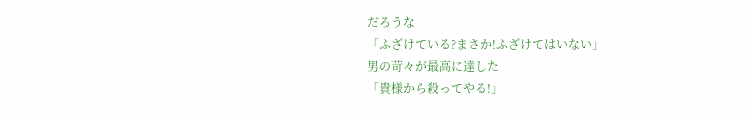だろうな
「ふざけている?まさか!ふざけてはいない」
男の苛々が最高に達した
「貴様から殺ってやる!」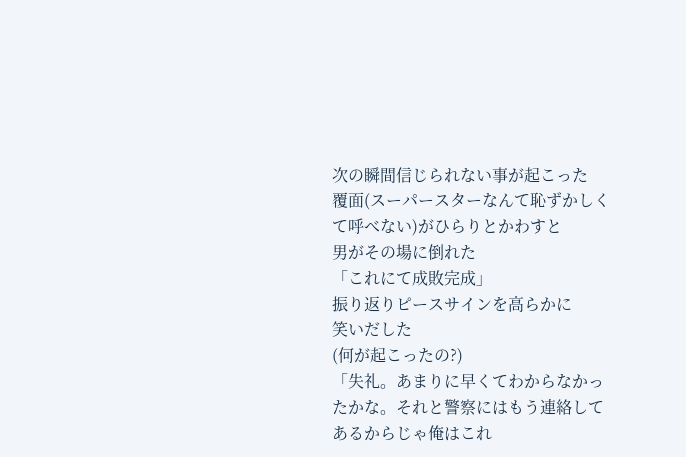次の瞬間信じられない事が起こった
覆面(スーパースターなんて恥ずかしくて呼べない)がひらりとかわすと
男がその場に倒れた
「これにて成敗完成」
振り返りピースサインを高らかに
笑いだした
(何が起こったの?)
「失礼。あまりに早くてわからなかったかな。それと警察にはもう連絡してあるからじゃ俺はこれ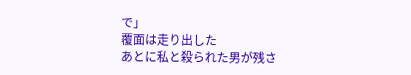で」
覆面は走り出した
あとに私と殺られた男が残さ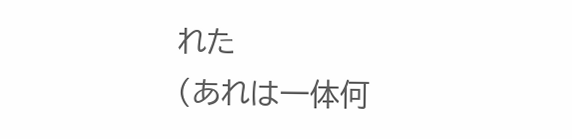れた
(あれは一体何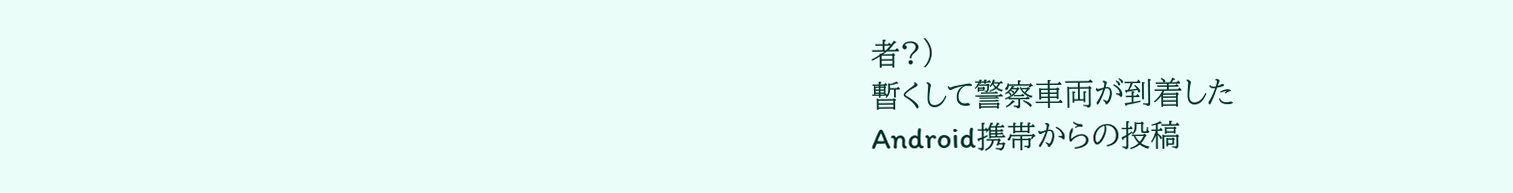者?)
暫くして警察車両が到着した
Android携帯からの投稿